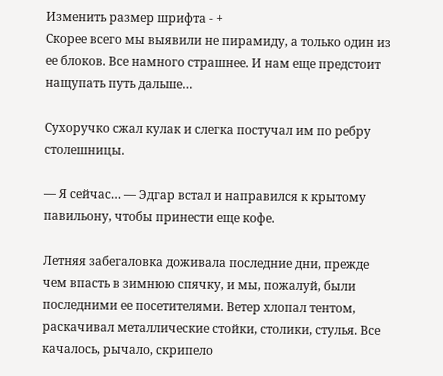Изменить размер шрифта - +
Скорее всего мы выявили не пирамиду, а только один из ее блоков. Все намного страшнее. И нам еще предстоит нащупать путь дальше…

Сухоручко сжал кулак и слегка постучал им по ребру столешницы.

— Я сейчас… — Эдгар встал и направился к крытому павильону, чтобы принести еще кофе.

Летняя забегаловка доживала последние дни, прежде чем впасть в зимнюю спячку, и мы, пожалуй, были последними ее посетителями. Ветер хлопал тентом, раскачивал металлические стойки, столики, стулья. Все качалось, рычало, скрипело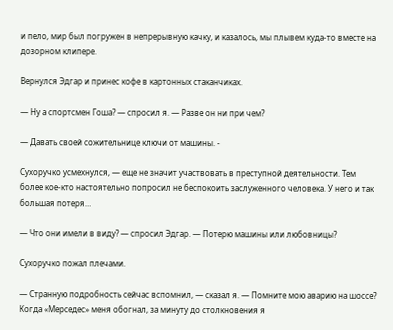и пело, мир был погружен в непрерывную качку, и казалось, мы плывем куда-то вместе на дозорном клипере.

Вернулся Эдгар и принес кофе в картонных стаканчиках.

— Ну а спортсмен Гоша? — спросил я. — Разве он ни при чем?

— Давать своей сожительнице ключи от машины. -

Сухоручко усмехнулся, — еще не значит участвовать в преступной деятельности. Тем более кое-кто настоятельно попросил не беспокоить заслуженного человека. У него и так большая потеря…

— Что они имели в виду? — спросил Эдгар. — Потерю машины или любовницы?

Сухоручко пожал плечами.

— Странную подробность сейчас вспомнил, — сказал я. — Помните мою аварию на шоссе? Когда «Мерседес» меня обогнал, за минуту до столкновения я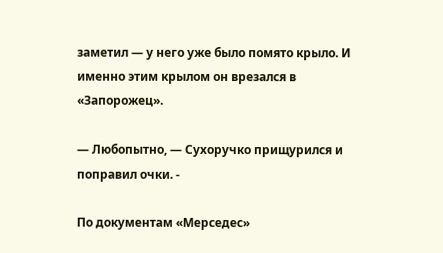заметил — у него уже было помято крыло. И именно этим крылом он врезался в «Запорожец».

— Любопытно, — Сухоручко прищурился и поправил очки. -

По документам «Мерседес»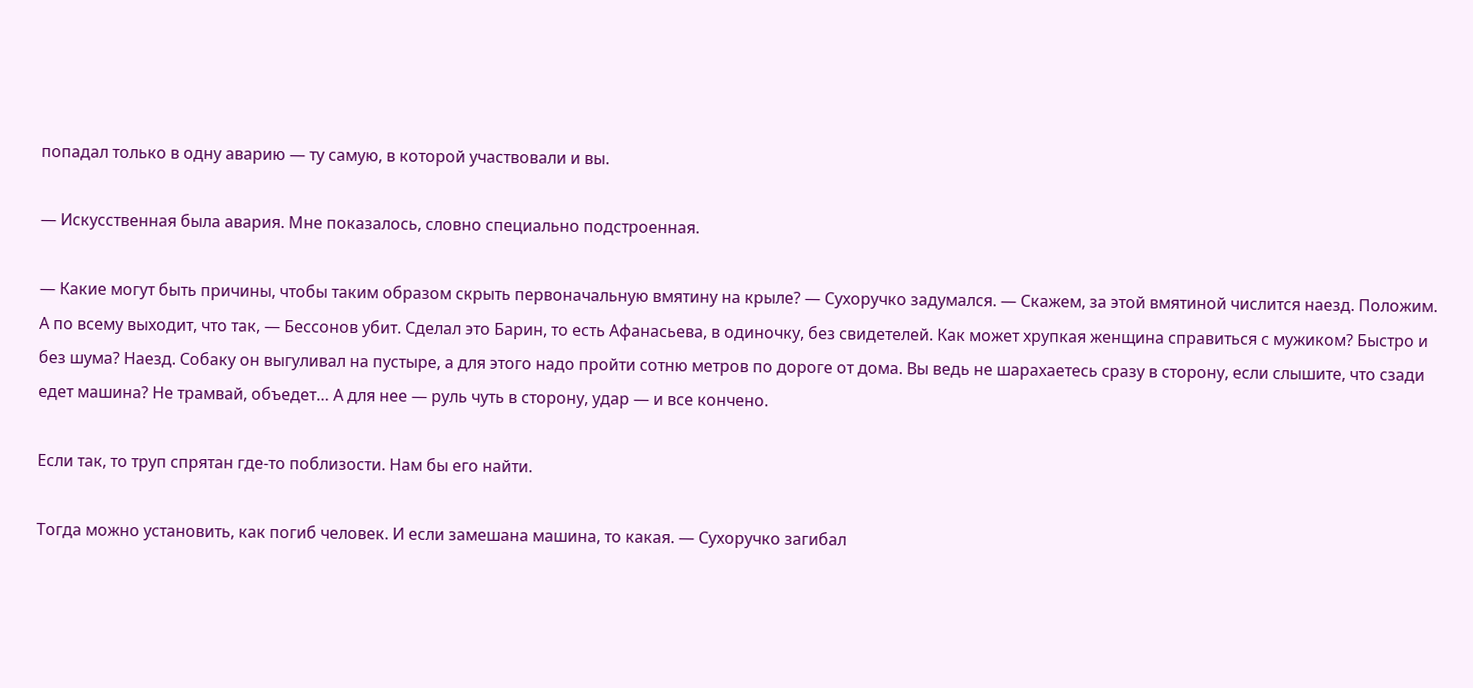попадал только в одну аварию — ту самую, в которой участвовали и вы.

— Искусственная была авария. Мне показалось, словно специально подстроенная.

— Какие могут быть причины, чтобы таким образом скрыть первоначальную вмятину на крыле? — Сухоручко задумался. — Скажем, за этой вмятиной числится наезд. Положим. А по всему выходит, что так, — Бессонов убит. Сделал это Барин, то есть Афанасьева, в одиночку, без свидетелей. Как может хрупкая женщина справиться с мужиком? Быстро и без шума? Наезд. Собаку он выгуливал на пустыре, а для этого надо пройти сотню метров по дороге от дома. Вы ведь не шарахаетесь сразу в сторону, если слышите, что сзади едет машина? Не трамвай, объедет… А для нее — руль чуть в сторону, удар — и все кончено.

Если так, то труп спрятан где-то поблизости. Нам бы его найти.

Тогда можно установить, как погиб человек. И если замешана машина, то какая. — Сухоручко загибал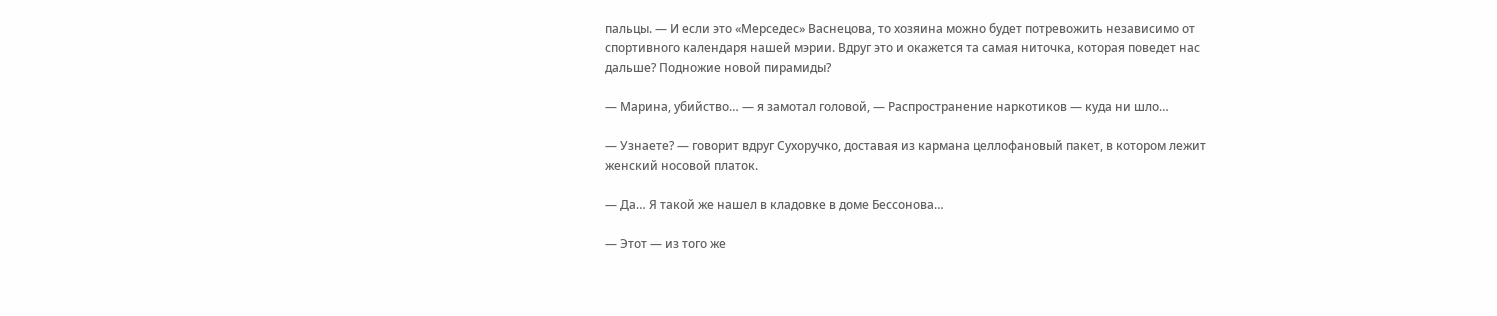пальцы. — И если это «Мерседес» Васнецова, то хозяина можно будет потревожить независимо от спортивного календаря нашей мэрии. Вдруг это и окажется та самая ниточка, которая поведет нас дальше? Подножие новой пирамиды?

— Марина, убийство… — я замотал головой, — Распространение наркотиков — куда ни шло…

— Узнаете? — говорит вдруг Сухоручко, доставая из кармана целлофановый пакет, в котором лежит женский носовой платок.

— Да… Я такой же нашел в кладовке в доме Бессонова…

— Этот — из того же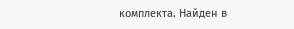комплекта. Найден в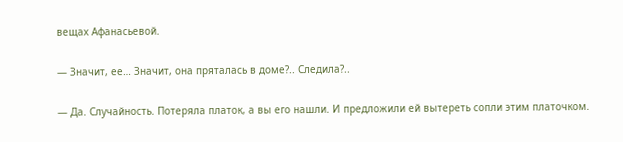вещах Афанасьевой.

— Значит, ее… Значит, она пряталась в доме?.. Следила?..

— Да. Случайность. Потеряла платок, а вы его нашли. И предложили ей вытереть сопли этим платочком.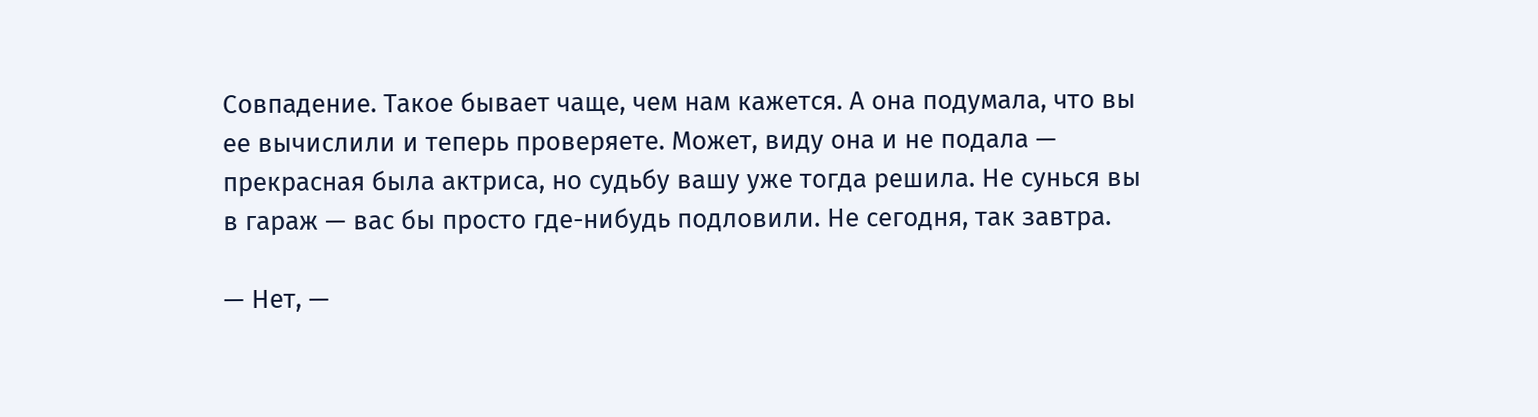Совпадение. Такое бывает чаще, чем нам кажется. А она подумала, что вы ее вычислили и теперь проверяете. Может, виду она и не подала — прекрасная была актриса, но судьбу вашу уже тогда решила. Не сунься вы в гараж — вас бы просто где-нибудь подловили. Не сегодня, так завтра.

— Нет, —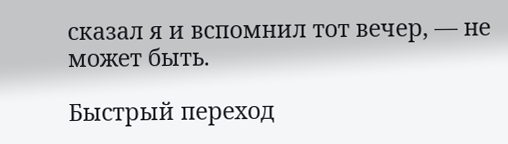сказал я и вспомнил тот вечер, — не может быть.

Быстрый переход